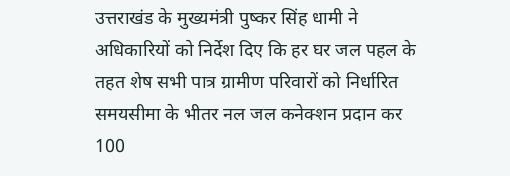उत्तराखंड के मुख्यमंत्री पुष्कर सिंह धामी ने अधिकारियों को निर्देश दिए कि हर घर जल पहल के तहत शेष सभी पात्र ग्रामीण परिवारों को निर्धारित समयसीमा के भीतर नल जल कनेक्शन प्रदान कर 100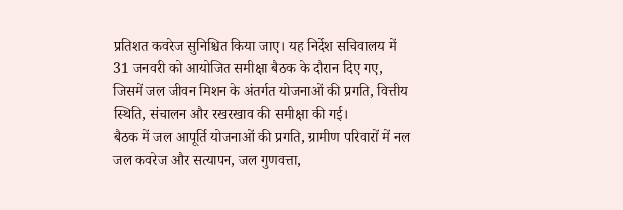प्रतिशत कवरेज सुनिश्चित किया जाए। यह निर्देश सचिवालय में 31 जनवरी को आयोजित समीक्षा बैठक के दौरान दिए गए, जिसमें जल जीवन मिशन के अंतर्गत योजनाओं की प्रगति, वित्तीय स्थिति, संचालन और रखरखाव की समीक्षा की गई।
बैठक में जल आपूर्ति योजनाओं की प्रगति, ग्रामीण परिवारों में नल जल कवरेज और सत्यापन, जल गुणवत्ता,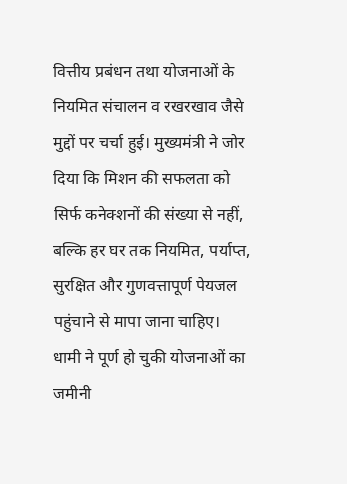वित्तीय प्रबंधन तथा योजनाओं के नियमित संचालन व रखरखाव जैसे मुद्दों पर चर्चा हुई। मुख्यमंत्री ने जोर दिया कि मिशन की सफलता को सिर्फ कनेक्शनों की संख्या से नहीं, बल्कि हर घर तक नियमित, पर्याप्त, सुरक्षित और गुणवत्तापूर्ण पेयजल पहुंचाने से मापा जाना चाहिए।
धामी ने पूर्ण हो चुकी योजनाओं का जमीनी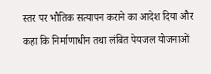स्तर पर भौतिक सत्यापन कराने का आदेश दिया और कहा कि निर्माणाधीन तथा लंबित पेयजल योजनाओं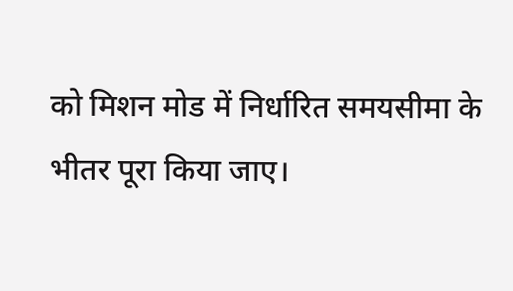को मिशन मोड में निर्धारित समयसीमा के भीतर पूरा किया जाए।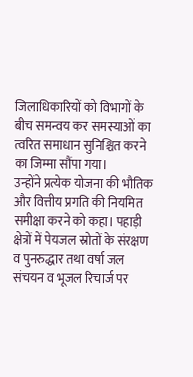जिलाधिकारियों को विभागों के बीच समन्वय कर समस्याओं का त्वरित समाधान सुनिश्चित करने का जिम्मा सौंपा गया।
उन्होंने प्रत्येक योजना की भौतिक और वित्तीय प्रगति की नियमित समीक्षा करने को कहा। पहाड़ी क्षेत्रों में पेयजल स्रोतों के संरक्षण व पुनरुद्धार तथा वर्षा जल संचयन व भूजल रिचार्ज पर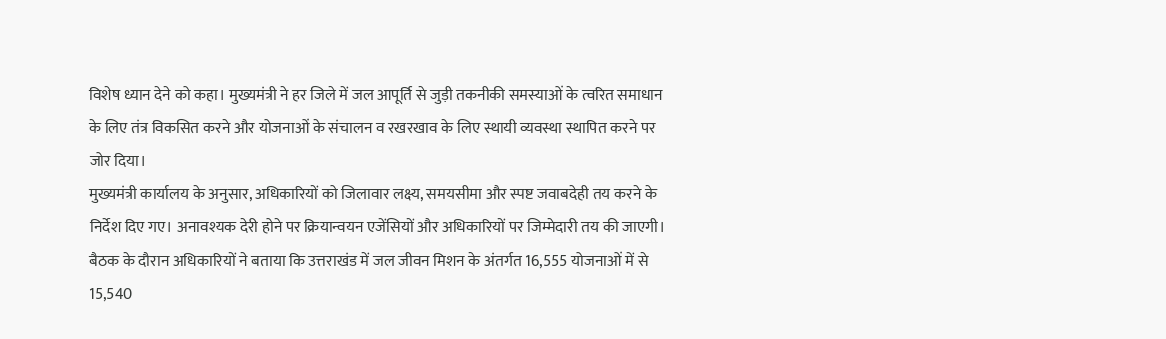विशेष ध्यान देने को कहा। मुख्यमंत्री ने हर जिले में जल आपूर्ति से जुड़ी तकनीकी समस्याओं के त्वरित समाधान के लिए तंत्र विकसित करने और योजनाओं के संचालन व रखरखाव के लिए स्थायी व्यवस्था स्थापित करने पर जोर दिया।
मुख्यमंत्री कार्यालय के अनुसार, अधिकारियों को जिलावार लक्ष्य, समयसीमा और स्पष्ट जवाबदेही तय करने के निर्देश दिए गए। अनावश्यक देरी होने पर क्रियान्वयन एजेंसियों और अधिकारियों पर जिम्मेदारी तय की जाएगी।
बैठक के दौरान अधिकारियों ने बताया कि उत्तराखंड में जल जीवन मिशन के अंतर्गत 16,555 योजनाओं में से 15,540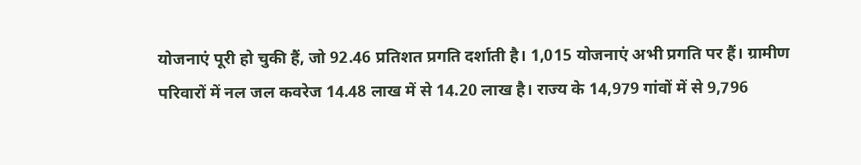योजनाएं पूरी हो चुकी हैं, जो 92.46 प्रतिशत प्रगति दर्शाती है। 1,015 योजनाएं अभी प्रगति पर हैं। ग्रामीण परिवारों में नल जल कवरेज 14.48 लाख में से 14.20 लाख है। राज्य के 14,979 गांवों में से 9,796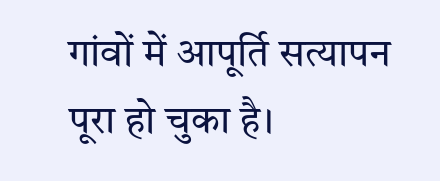गांवों में आपूर्ति सत्यापन पूरा हो चुका है।